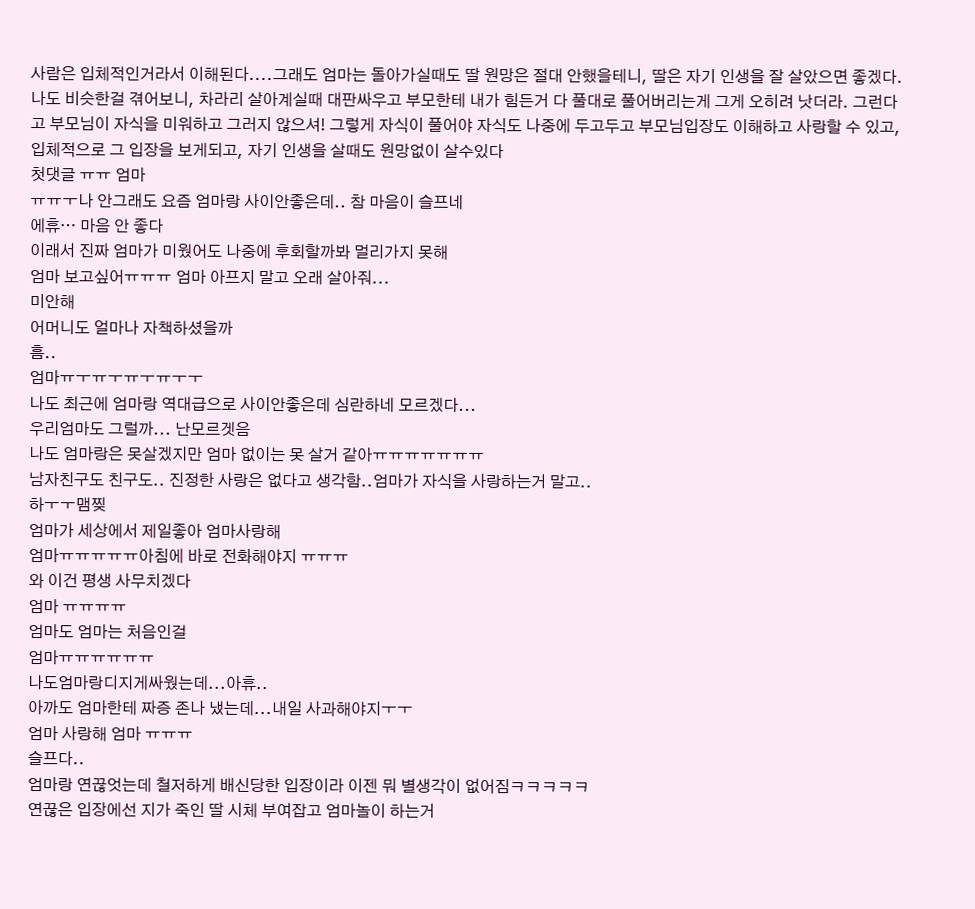사람은 입체적인거라서 이해된다....그래도 엄마는 돌아가실때도 딸 원망은 절대 안했을테니, 딸은 자기 인생을 잘 살았으면 좋겠다. 나도 비슷한걸 겪어보니, 차라리 살아계실때 대판싸우고 부모한테 내가 힘든거 다 풀대로 풀어버리는게 그게 오히려 낫더라. 그런다고 부모님이 자식을 미워하고 그러지 않으셔! 그렇게 자식이 풀어야 자식도 나중에 두고두고 부모님입장도 이해하고 사랑할 수 있고, 입체적으로 그 입장을 보게되고, 자기 인생을 살때도 원망없이 살수있다
첫댓글 ㅠㅠ 엄마
ㅠㅠㅜ나 안그래도 요즘 엄마랑 사이안좋은데.. 참 마음이 슬프네
에휴… 마음 안 좋다
이래서 진짜 엄마가 미웠어도 나중에 후회할까봐 멀리가지 못해
엄마 보고싶어ㅠㅠㅠ 엄마 아프지 말고 오래 살아줘...
미안해
어머니도 얼마나 자책하셨을까
흠..
엄마ㅠㅜㅠㅜㅠㅜㅠㅜㅜ
나도 최근에 엄마랑 역대급으로 사이안좋은데 심란하네 모르겠다...
우리엄마도 그럴까... 난모르겟음
나도 엄마랑은 못살겠지만 엄마 없이는 못 살거 같아ㅠㅠㅠㅠㅠㅠㅠ
남자친구도 친구도.. 진정한 사랑은 없다고 생각함..엄마가 자식을 사랑하는거 말고..
하ㅜㅜ맴찢
엄마가 세상에서 제일좋아 엄마사랑해
엄마ㅠㅠㅠㅠㅠ아침에 바로 전화해야지 ㅠㅠㅠ
와 이건 평생 사무치겠다
엄마 ㅠㅠㅠㅠ
엄마도 엄마는 처음인걸
엄마ㅠㅠㅠㅠㅠㅠ
나도엄마랑디지게싸웠는데...아휴..
아까도 엄마한테 짜증 존나 냈는데...내일 사과해야지ㅜㅜ
엄마 사랑해 엄마 ㅠㅠㅠ
슬프다..
엄마랑 연끊엇는데 철저하게 배신당한 입장이라 이젠 뭐 별생각이 없어짐ㅋㅋㅋㅋㅋ
연끊은 입장에선 지가 죽인 딸 시체 부여잡고 엄마놀이 하는거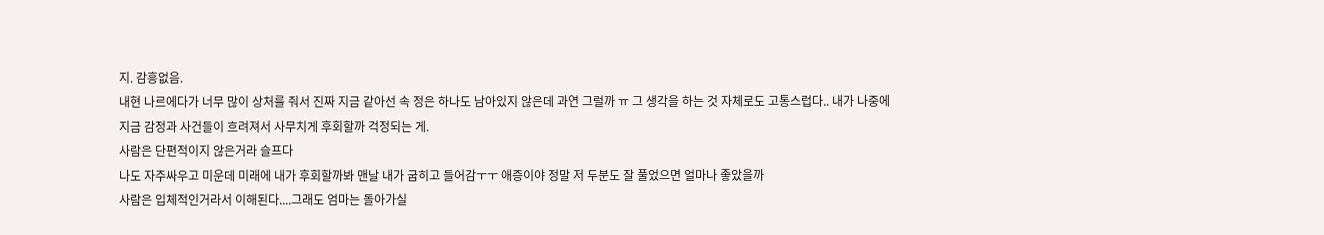지. 감흥없음.
내현 나르에다가 너무 많이 상처를 줘서 진짜 지금 같아선 속 정은 하나도 남아있지 않은데 과연 그럴까 ㅠ 그 생각을 하는 것 자체로도 고통스럽다.. 내가 나중에 지금 감정과 사건들이 흐려져서 사무치게 후회할까 걱정되는 게.
사람은 단편적이지 않은거라 슬프다
나도 자주싸우고 미운데 미래에 내가 후회할까봐 맨날 내가 굽히고 들어감ㅜㅜ 애증이야 정말 저 두분도 잘 풀었으면 얼마나 좋았을까
사람은 입체적인거라서 이해된다....그래도 엄마는 돌아가실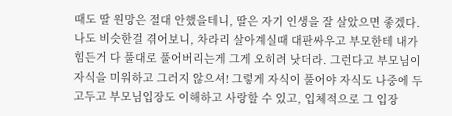때도 딸 원망은 절대 안했을테니, 딸은 자기 인생을 잘 살았으면 좋겠다.
나도 비슷한걸 겪어보니, 차라리 살아계실때 대판싸우고 부모한테 내가 힘든거 다 풀대로 풀어버리는게 그게 오히려 낫더라. 그런다고 부모님이 자식을 미워하고 그러지 않으셔! 그렇게 자식이 풀어야 자식도 나중에 두고두고 부모님입장도 이해하고 사랑할 수 있고, 입체적으로 그 입장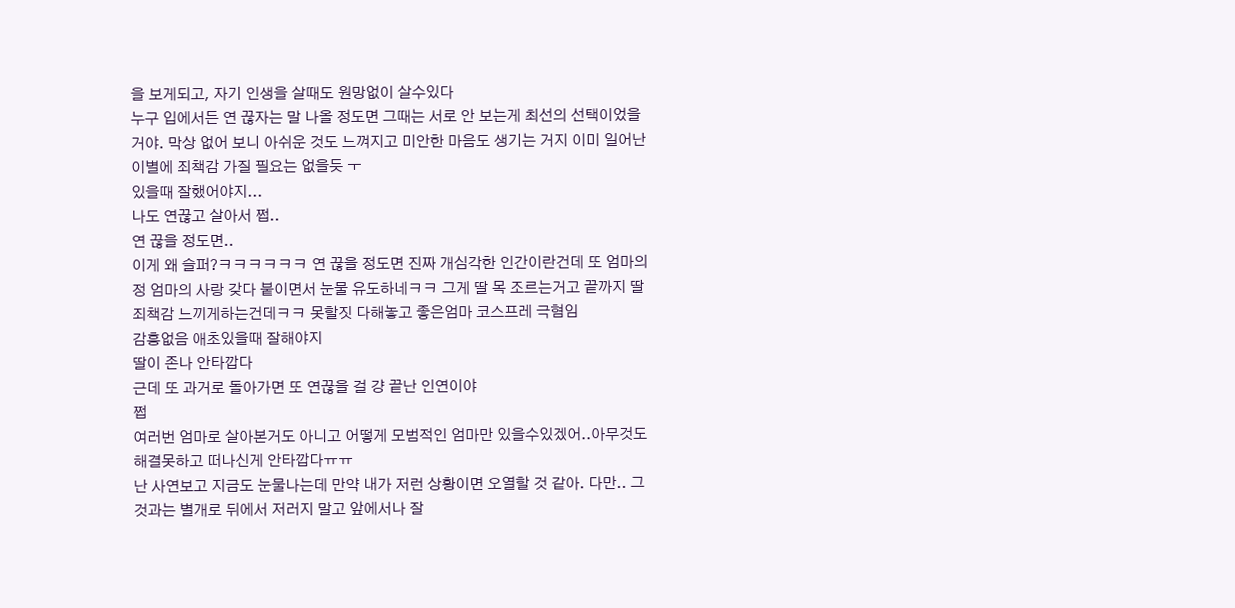을 보게되고, 자기 인생을 살때도 원망없이 살수있다
누구 입에서든 연 끊자는 말 나올 정도면 그때는 서로 안 보는게 최선의 선택이었을거야. 막상 없어 보니 아쉬운 것도 느껴지고 미안한 마음도 생기는 거지 이미 일어난 이별에 죄책감 가질 필요는 없을듯 ㅜ
있을때 잘했어야지...
나도 연끊고 살아서 쩝..
연 끊을 정도면..
이게 왜 슬퍼?ㅋㅋㅋㅋㅋㅋ 연 끊을 정도면 진짜 개심각한 인간이란건데 또 엄마의 정 엄마의 사랑 갖다 붙이면서 눈물 유도하네ㅋㅋ 그게 딸 목 조르는거고 끝까지 딸 죄책감 느끼게하는건데ㅋㅋ 못할짓 다해놓고 좋은엄마 코스프레 극혐임
감흥없음 애초있을때 잘해야지
딸이 존나 안타깝다
근데 또 과거로 돌아가면 또 연끊을 걸 걍 끝난 인연이야
쩝
여러번 엄마로 살아본거도 아니고 어떻게 모범적인 엄마만 있을수있겠어..아무것도 해결못하고 떠나신게 안타깝다ㅠㅠ
난 사연보고 지금도 눈물나는데 만약 내가 저런 상황이면 오열할 것 같아. 다만.. 그것과는 별개로 뒤에서 저러지 말고 앞에서나 잘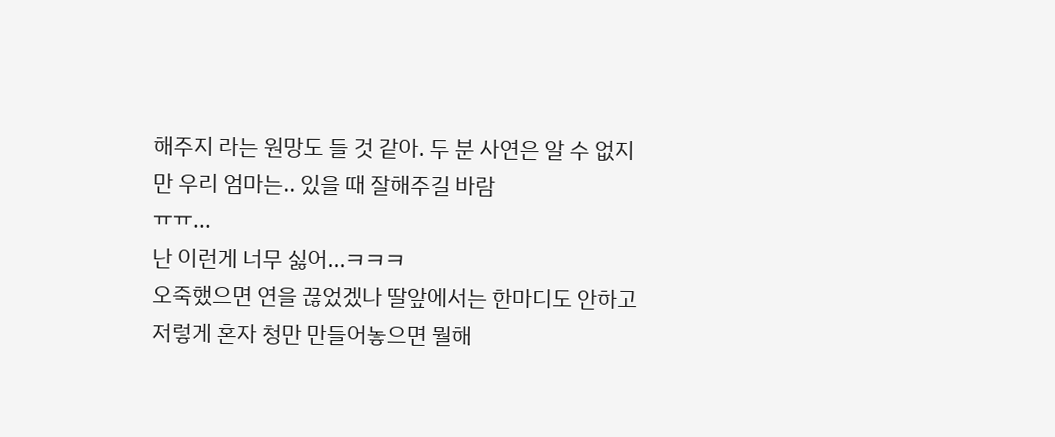해주지 라는 원망도 들 것 같아. 두 분 사연은 알 수 없지만 우리 엄마는.. 있을 때 잘해주길 바람
ㅠㅠ...
난 이런게 너무 싫어...ㅋㅋㅋ
오죽했으면 연을 끊었겠나 딸앞에서는 한마디도 안하고 저렇게 혼자 청만 만들어놓으면 뭘해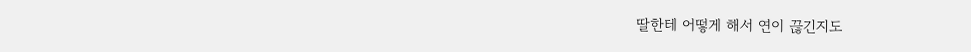딸한테 어떻게 해서 연이 끊긴지도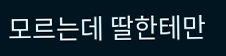모르는데 딸한테만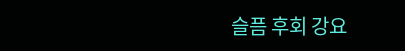슬픔 후회 강요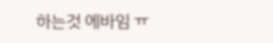하는것 에바임 ㅠ